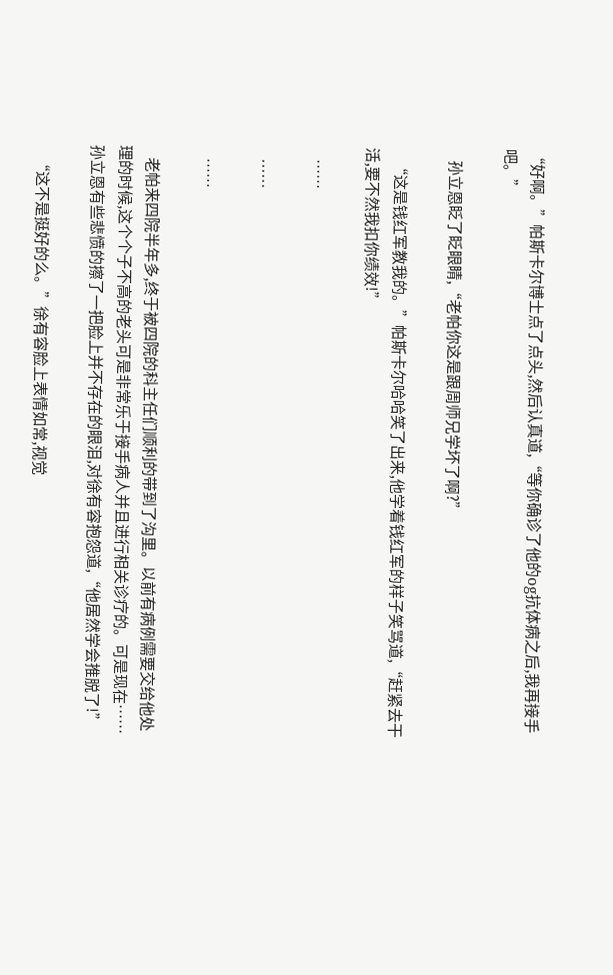“好啊。”帕斯卡尔博士点了点头,然后认真道,“等你确诊了他的og抗体病之后,我再接手吧。”

    孙立恩眨了眨眼睛,“老帕你这是跟周师兄学坏了啊?”

    “这是钱红军教我的。”帕斯卡尔哈哈笑了出来,他学着钱红军的样子笑骂道,“赶紧去干活,要不然我扣你绩效!”

    ……

    ……

    ……

    老帕来四院半年多,终于被四院的科主任们顺利的带到了沟里。以前有病例需要交给他处理的时候,这个个子不高的老头可是非常乐于接手病人并且进行相关诊疗的。可是现在……孙立恩有些悲愤的擦了一把脸上并不存在的眼泪,对徐有容抱怨道,“他居然学会推脱了!”

    “这不是挺好的么。”徐有容脸上表情如常,视觉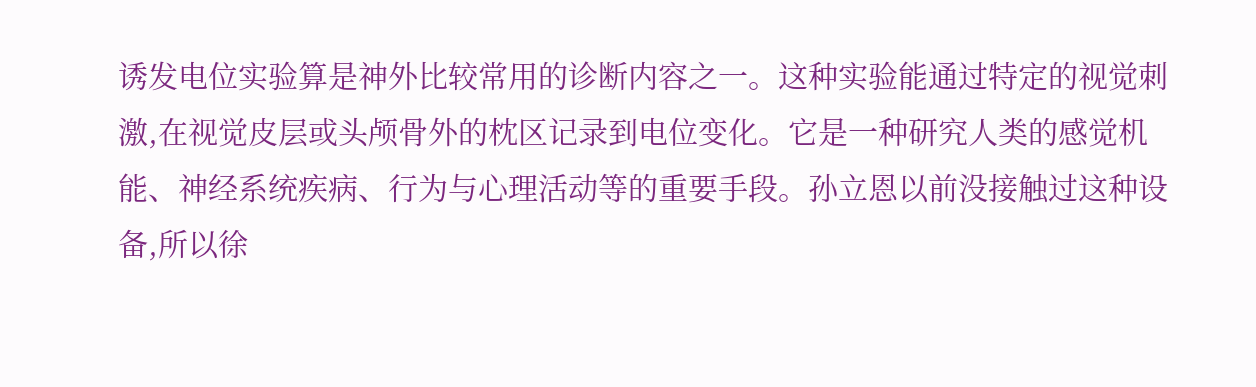诱发电位实验算是神外比较常用的诊断内容之一。这种实验能通过特定的视觉刺激,在视觉皮层或头颅骨外的枕区记录到电位变化。它是一种研究人类的感觉机能、神经系统疾病、行为与心理活动等的重要手段。孙立恩以前没接触过这种设备,所以徐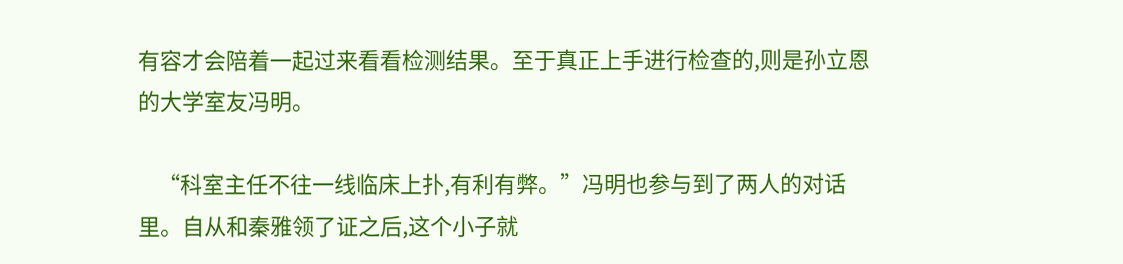有容才会陪着一起过来看看检测结果。至于真正上手进行检查的,则是孙立恩的大学室友冯明。

    “科室主任不往一线临床上扑,有利有弊。”冯明也参与到了两人的对话里。自从和秦雅领了证之后,这个小子就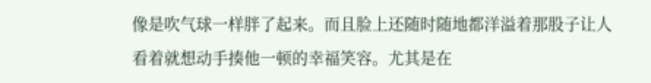像是吹气球一样胖了起来。而且脸上还随时随地都洋溢着那股子让人看着就想动手揍他一顿的幸福笑容。尤其是在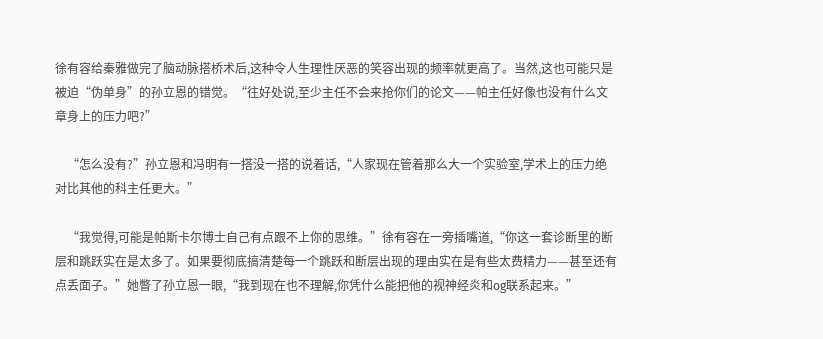徐有容给秦雅做完了脑动脉搭桥术后,这种令人生理性厌恶的笑容出现的频率就更高了。当然,这也可能只是被迫“伪单身”的孙立恩的错觉。“往好处说,至少主任不会来抢你们的论文——帕主任好像也没有什么文章身上的压力吧?”

    “怎么没有?”孙立恩和冯明有一搭没一搭的说着话,“人家现在管着那么大一个实验室,学术上的压力绝对比其他的科主任更大。”

    “我觉得,可能是帕斯卡尔博士自己有点跟不上你的思维。”徐有容在一旁插嘴道,“你这一套诊断里的断层和跳跃实在是太多了。如果要彻底搞清楚每一个跳跃和断层出现的理由实在是有些太费精力——甚至还有点丢面子。”她瞥了孙立恩一眼,“我到现在也不理解,你凭什么能把他的视神经炎和og联系起来。”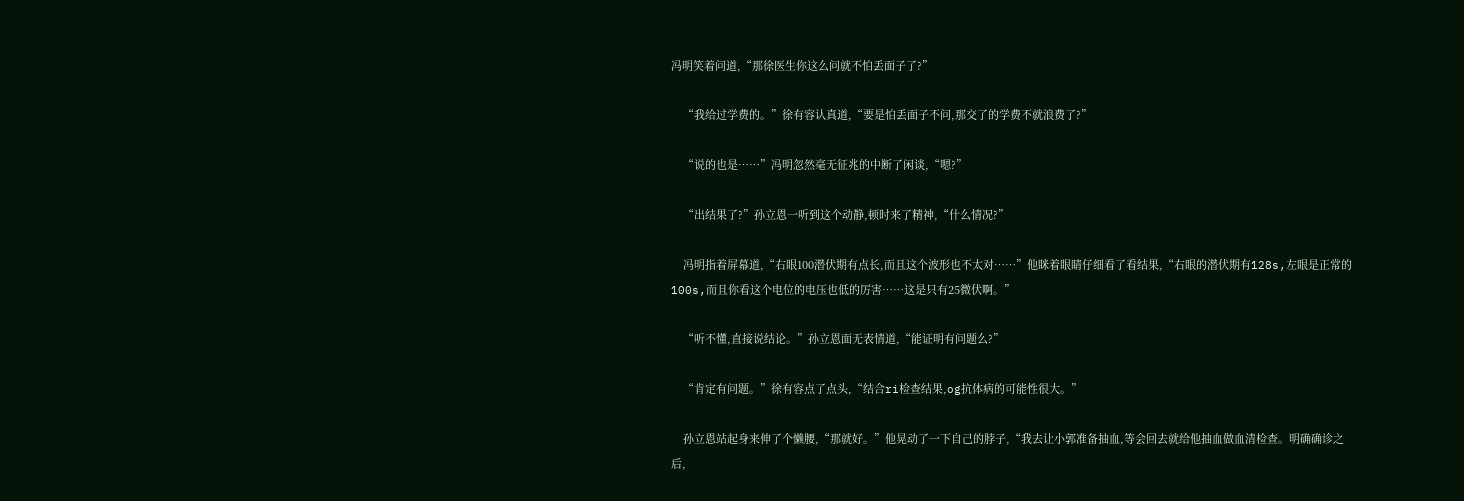冯明笑着问道,“那徐医生你这么问就不怕丢面子了?”

    “我给过学费的。”徐有容认真道,“要是怕丢面子不问,那交了的学费不就浪费了?”

    “说的也是……”冯明忽然毫无征兆的中断了闲谈,“嗯?”

    “出结果了?”孙立恩一听到这个动静,顿时来了精神,“什么情况?”

    冯明指着屏幕道,“右眼100潜伏期有点长,而且这个波形也不太对……”他眯着眼睛仔细看了看结果,“右眼的潜伏期有128s,左眼是正常的100s,而且你看这个电位的电压也低的厉害……这是只有25微伏啊。”

    “听不懂,直接说结论。”孙立恩面无表情道,“能证明有问题么?”

    “肯定有问题。”徐有容点了点头,“结合ri检查结果,og抗体病的可能性很大。”

    孙立恩站起身来伸了个懒腰,“那就好。”他晃动了一下自己的脖子,“我去让小郭准备抽血,等会回去就给他抽血做血清检查。明确确诊之后,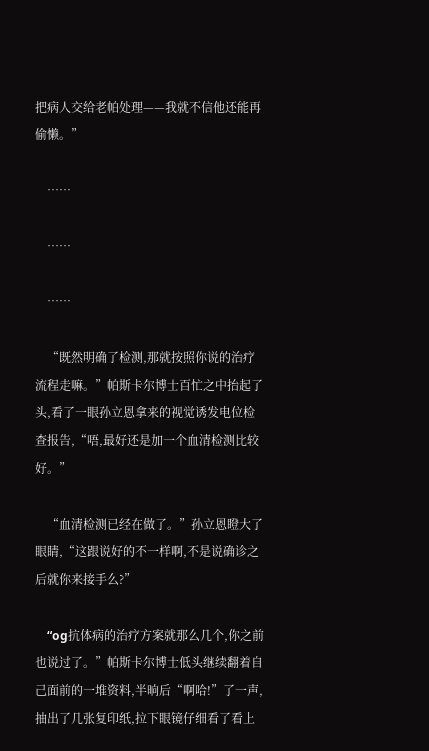把病人交给老帕处理——我就不信他还能再偷懒。”

    ……

    ……

    ……

    “既然明确了检测,那就按照你说的治疗流程走嘛。”帕斯卡尔博士百忙之中抬起了头,看了一眼孙立恩拿来的视觉诱发电位检查报告,“唔,最好还是加一个血清检测比较好。”

    “血清检测已经在做了。”孙立恩瞪大了眼睛,“这跟说好的不一样啊,不是说确诊之后就你来接手么?”

    “og抗体病的治疗方案就那么几个,你之前也说过了。”帕斯卡尔博士低头继续翻着自己面前的一堆资料,半晌后“啊哈!”了一声,抽出了几张复印纸,拉下眼镜仔细看了看上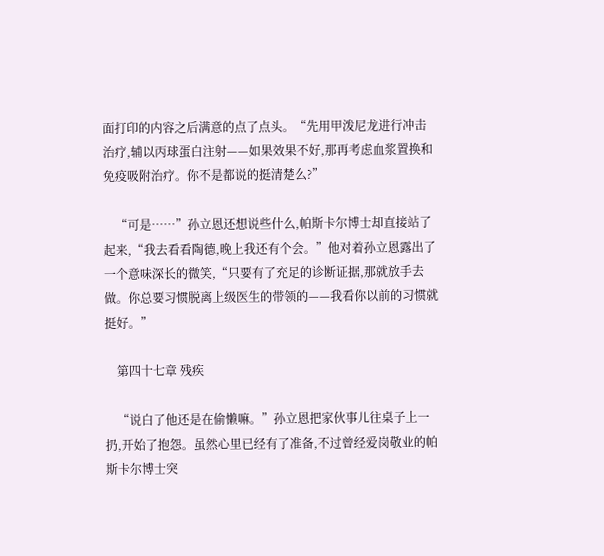面打印的内容之后满意的点了点头。“先用甲泼尼龙进行冲击治疗,辅以丙球蛋白注射——如果效果不好,那再考虑血浆置换和免疫吸附治疗。你不是都说的挺清楚么?”

    “可是……”孙立恩还想说些什么,帕斯卡尔博士却直接站了起来,“我去看看陶德,晚上我还有个会。”他对着孙立恩露出了一个意味深长的微笑,“只要有了充足的诊断证据,那就放手去做。你总要习惯脱离上级医生的带领的——我看你以前的习惯就挺好。”

    第四十七章 残疾

    “说白了他还是在偷懒嘛。”孙立恩把家伙事儿往桌子上一扔,开始了抱怨。虽然心里已经有了准备,不过曾经爱岗敬业的帕斯卡尔博士突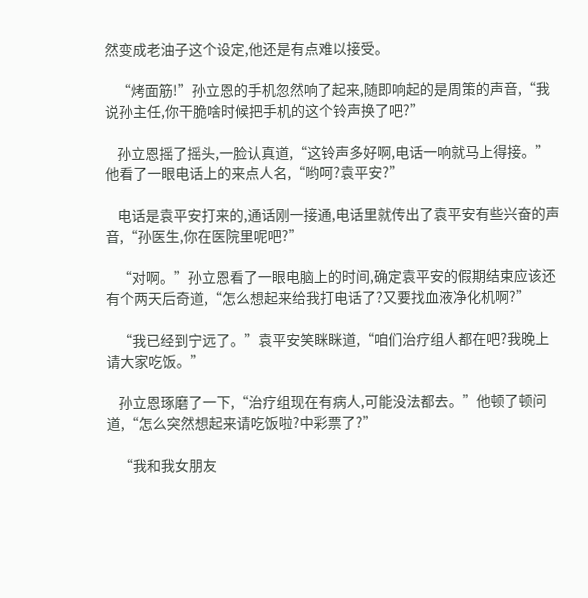然变成老油子这个设定,他还是有点难以接受。

    “烤面筋!”孙立恩的手机忽然响了起来,随即响起的是周策的声音,“我说孙主任,你干脆啥时候把手机的这个铃声换了吧?”

    孙立恩摇了摇头,一脸认真道,“这铃声多好啊,电话一响就马上得接。”他看了一眼电话上的来点人名,“哟呵?袁平安?”

    电话是袁平安打来的,通话刚一接通,电话里就传出了袁平安有些兴奋的声音,“孙医生,你在医院里呢吧?”

    “对啊。”孙立恩看了一眼电脑上的时间,确定袁平安的假期结束应该还有个两天后奇道,“怎么想起来给我打电话了?又要找血液净化机啊?”

    “我已经到宁远了。”袁平安笑眯眯道,“咱们治疗组人都在吧?我晚上请大家吃饭。”

    孙立恩琢磨了一下,“治疗组现在有病人,可能没法都去。”他顿了顿问道,“怎么突然想起来请吃饭啦?中彩票了?”

    “我和我女朋友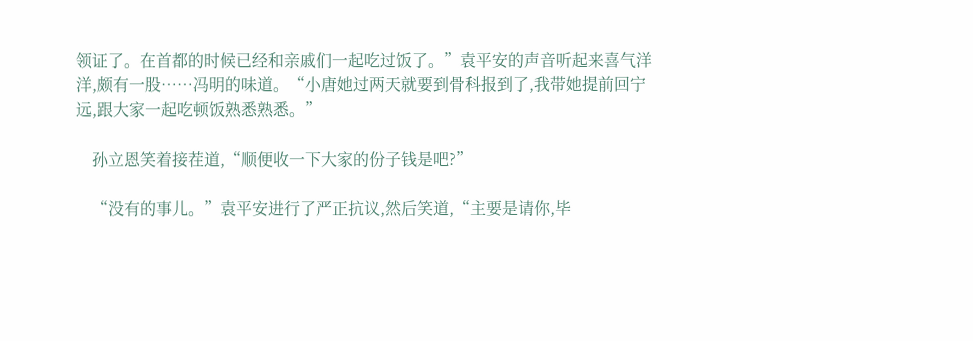领证了。在首都的时候已经和亲戚们一起吃过饭了。”袁平安的声音听起来喜气洋洋,颇有一股……冯明的味道。“小唐她过两天就要到骨科报到了,我带她提前回宁远,跟大家一起吃顿饭熟悉熟悉。”

    孙立恩笑着接茬道,“顺便收一下大家的份子钱是吧?”

    “没有的事儿。”袁平安进行了严正抗议,然后笑道,“主要是请你,毕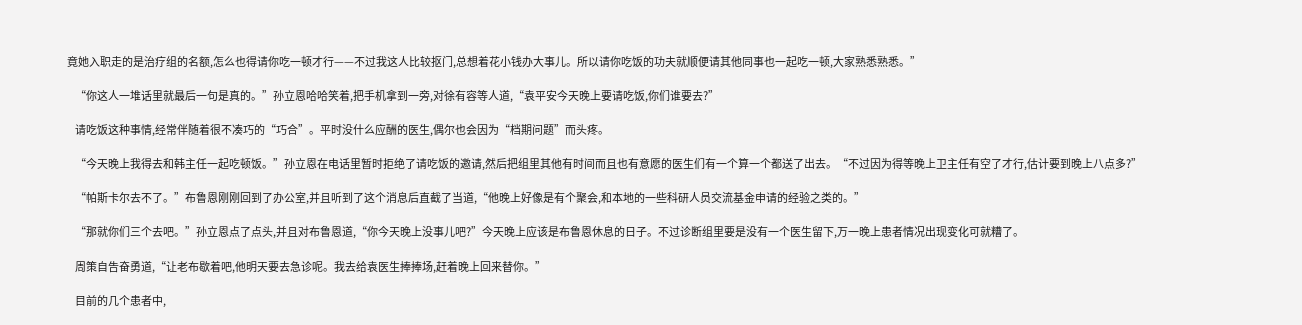竟她入职走的是治疗组的名额,怎么也得请你吃一顿才行——不过我这人比较抠门,总想着花小钱办大事儿。所以请你吃饭的功夫就顺便请其他同事也一起吃一顿,大家熟悉熟悉。”

    “你这人一堆话里就最后一句是真的。”孙立恩哈哈笑着,把手机拿到一旁,对徐有容等人道,“袁平安今天晚上要请吃饭,你们谁要去?”

    请吃饭这种事情,经常伴随着很不凑巧的“巧合”。平时没什么应酬的医生,偶尔也会因为“档期问题”而头疼。

    “今天晚上我得去和韩主任一起吃顿饭。”孙立恩在电话里暂时拒绝了请吃饭的邀请,然后把组里其他有时间而且也有意愿的医生们有一个算一个都送了出去。“不过因为得等晚上卫主任有空了才行,估计要到晚上八点多?”

    “帕斯卡尔去不了。”布鲁恩刚刚回到了办公室,并且听到了这个消息后直截了当道,“他晚上好像是有个聚会,和本地的一些科研人员交流基金申请的经验之类的。”

    “那就你们三个去吧。”孙立恩点了点头,并且对布鲁恩道,“你今天晚上没事儿吧?”今天晚上应该是布鲁恩休息的日子。不过诊断组里要是没有一个医生留下,万一晚上患者情况出现变化可就糟了。

    周策自告奋勇道,“让老布歇着吧,他明天要去急诊呢。我去给袁医生捧捧场,赶着晚上回来替你。”

    目前的几个患者中,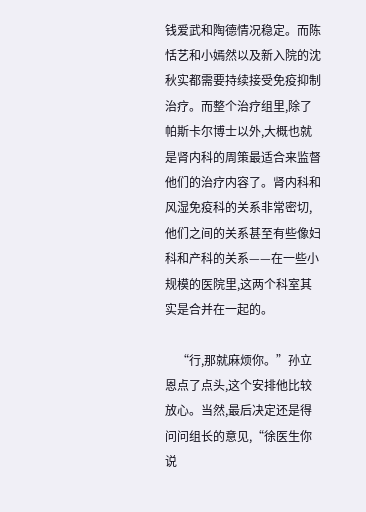钱爱武和陶德情况稳定。而陈恬艺和小嫣然以及新入院的沈秋实都需要持续接受免疫抑制治疗。而整个治疗组里,除了帕斯卡尔博士以外,大概也就是肾内科的周策最适合来监督他们的治疗内容了。肾内科和风湿免疫科的关系非常密切,他们之间的关系甚至有些像妇科和产科的关系——在一些小规模的医院里,这两个科室其实是合并在一起的。

    “行,那就麻烦你。”孙立恩点了点头,这个安排他比较放心。当然,最后决定还是得问问组长的意见,“徐医生你说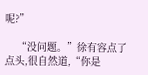呢?”

    “没问题。”徐有容点了点头,很自然道,“你是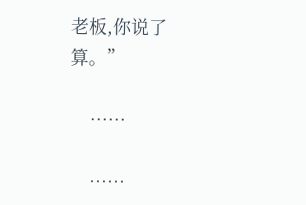老板,你说了算。”

    ……

    ……